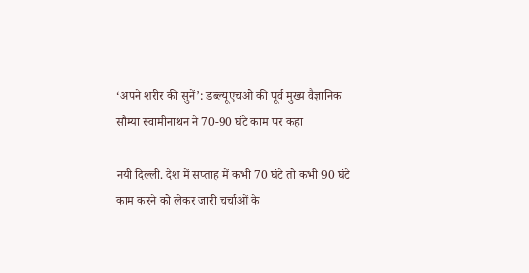‘अपने शरीर की सुनें’: डब्ल्यूएचओ की पूर्व मुख्य वैज्ञानिक सौम्या स्वामीनाथन ने 70-90 घंटे काम पर कहा

नयी दिल्ली. देश में सप्ताह में कभी 70 घंटे तो कभी 90 घंटे काम करने को लेकर जारी चर्चाओं के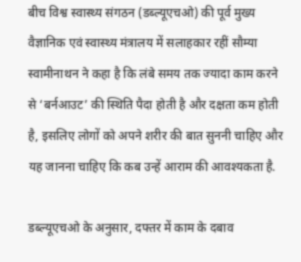बीच विश्व स्वास्थ्य संगठन (डब्ल्यूएचओ) की पूर्व मुख्य वैज्ञानिक एवं स्वास्थ्य मंत्रालय में सलाहकार रहीं सौम्या स्वामीनाथन ने कहा है कि लंबे समय तक ज्यादा काम करने से ‘बर्नआउट’ की स्थिति पैदा होती है और दक्षता कम होती है, इसलिए लोगों को अपने शरीर की बात सुननी चाहिए और यह जानना चाहिए कि कब उन्हें आराम की आवश्यकता है.

डब्ल्यूएचओ के अनुसार, दफ्तर में काम के दबाव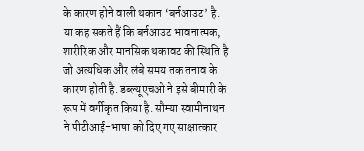के कारण होने वाली थकान ‘बर्नआउट’ है. या कह सकते हैं कि बर्नआउट भावनात्मक, शारीरिक और मानसिक थकावट की स्थिति है जो अत्यधिक और लंबे समय तक तनाव के कारण होती है. डब्ल्यूएचओ ने इसे बीमारी के रूप में वर्गीकृत किया है. सौम्या स्वामीनाथन ने पीटीआई-भाषा को दिए गए साक्षात्कार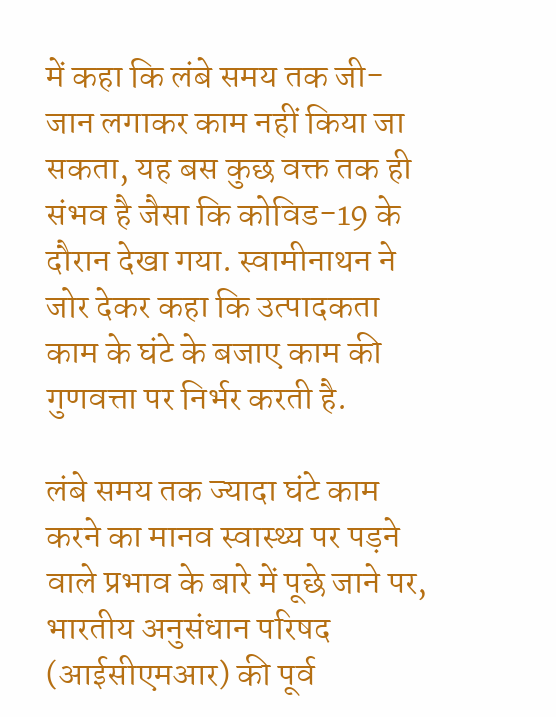में कहा कि लंबे समय तक जी-जान लगाकर काम नहीं किया जा सकता, यह बस कुछ वक्त तक ही संभव है जैसा कि कोविड-19 के दौरान देखा गया. स्वामीनाथन ने जोर देकर कहा कि उत्पादकता काम के घंटे के बजाए काम की गुणवत्ता पर निर्भर करती है.

लंबे समय तक ज्यादा घंटे काम करने का मानव स्वास्थ्य पर पड़ने वाले प्रभाव के बारे में पूछे जाने पर, भारतीय अनुसंधान परिषद (आईसीएमआर) की पूर्व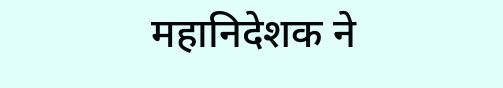महानिदेशक ने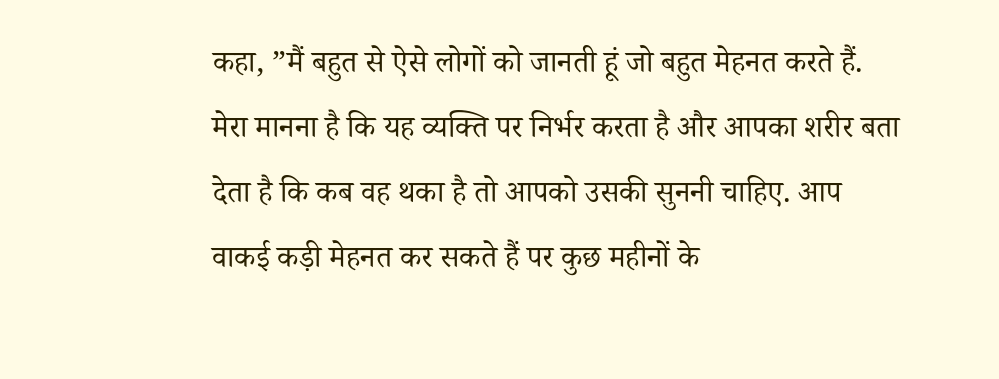कहा, ”मैं बहुत से ऐसे लोगों को जानती हूं जो बहुत मेहनत करते हैं. मेरा मानना है कि यह व्यक्ति पर निर्भर करता है और आपका शरीर बता देता है कि कब वह थका है तो आपको उसकी सुननी चाहिए. आप वाकई कड़ी मेहनत कर सकते हैं पर कुछ महीनों के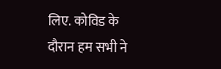लिए. कोविड के दौरान हम सभी ने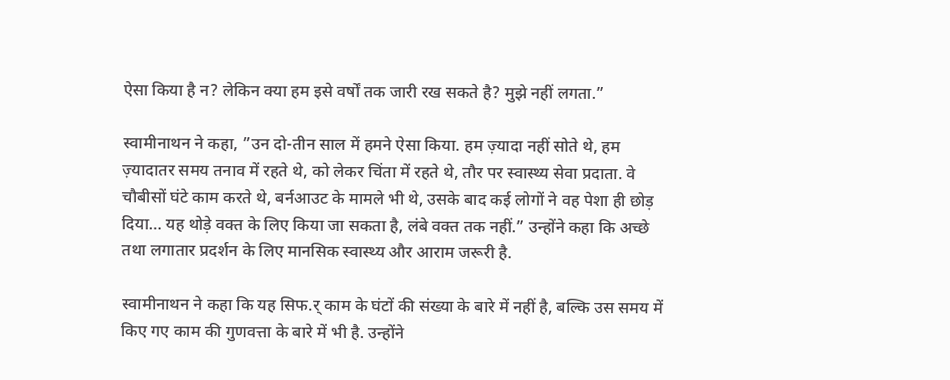ऐसा किया है न? लेकिन क्या हम इसे वर्षों तक जारी रख सकते है? मुझे नहीं लगता.”

स्वामीनाथन ने कहा, ”उन दो-तीन साल में हमने ऐसा किया. हम ज़्यादा नहीं सोते थे, हम ज़्यादातर समय तनाव में रहते थे, को लेकर चिंता में रहते थे, तौर पर स्वास्थ्य सेवा प्रदाता. वे चौबीसों घंटे काम करते थे, बर्नआउट के मामले भी थे, उसके बाद कई लोगों ने वह पेशा ही छोड़ दिया… यह थोड़े वक्त के लिए किया जा सकता है, लंबे वक्त तक नहीं.” उन्होंने कहा कि अच्छे तथा लगातार प्रदर्शन के लिए मानसिक स्वास्थ्य और आराम जरूरी है.

स्वामीनाथन ने कहा कि यह सिफ.र् काम के घंटों की संख्या के बारे में नहीं है, बल्कि उस समय में किए गए काम की गुणवत्ता के बारे में भी है. उन्होंने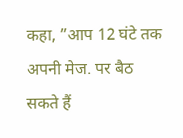कहा, ”आप 12 घंटे तक अपनी मेज. पर बैठ सकते हैं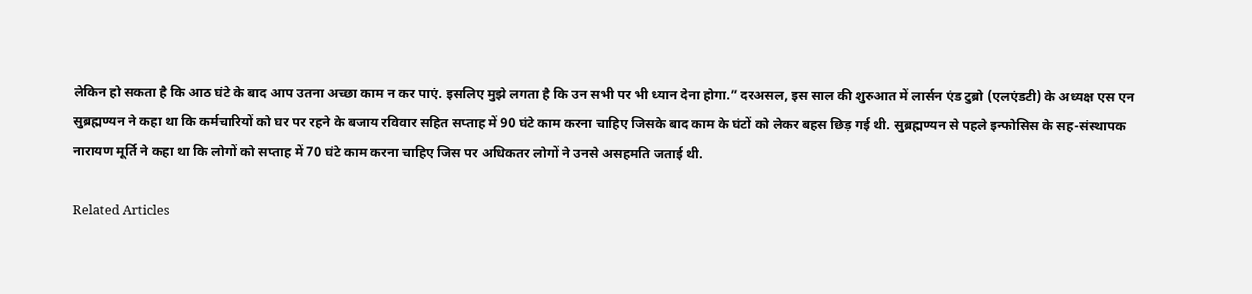लेकिन हो सकता है कि आठ घंटे के बाद आप उतना अच्छा काम न कर पाएं. इसलिए मुझे लगता है कि उन सभी पर भी ध्यान देना होगा.” दरअसल, इस साल की शुरुआत में लार्सन एंड टुब्रो (एलएंडटी) के अध्यक्ष एस एन सुब्रह्मण्यन ने कहा था कि कर्मचारियों को घर पर रहने के बजाय रविवार सहित सप्ताह में 90 घंटे काम करना चाहिए जिसके बाद काम के घंटों को लेकर बहस छिड़ गई थी. सुब्रह्मण्यन से पहले इन्फोसिस के सह-संस्थापक नारायण मूर्ति ने कहा था कि लोगों को सप्ताह में 70 घंटे काम करना चाहिए जिस पर अधिकतर लोगों ने उनसे असहमति जताई थी.

Related Articles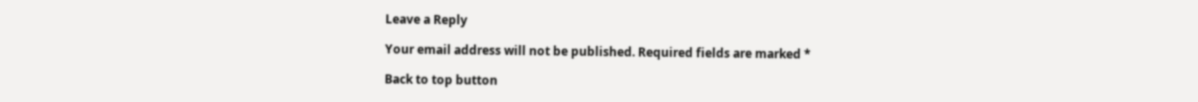Leave a Reply

Your email address will not be published. Required fields are marked *

Back to top button